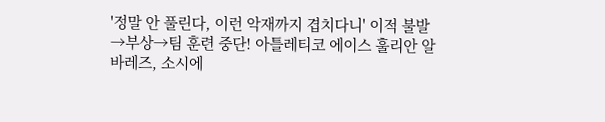'정말 안 풀린다, 이런 악재까지 겹치다니' 이적 불발→부상→팀 훈련 중단! 아틀레티코 에이스 훌리안 알바레즈, 소시에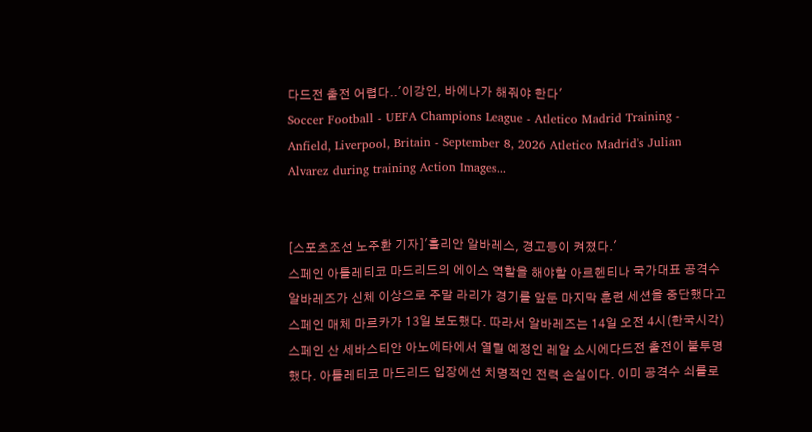다드전 출전 어렵다..'이강인, 바에나가 해줘야 한다'
Soccer Football - UEFA Champions League - Atletico Madrid Training - Anfield, Liverpool, Britain - September 8, 2026 Atletico Madrid's Julian Alvarez during training Action Images...


[스포츠조선 노주환 기자]'훌리안 알바레스, 경고등이 켜졌다.'
스페인 아틀레티코 마드리드의 에이스 역할을 해야할 아르헨티나 국가대표 공격수 알바레즈가 신체 이상으로 주말 라리가 경기를 앞둔 마지막 훈련 세션을 중단했다고 스페인 매체 마르카가 13일 보도했다. 따라서 알바레즈는 14일 오전 4시(한국시각) 스페인 산 세바스티안 아노에타에서 열릴 예정인 레알 소시에다드전 출전이 불투명했다. 아틀레티코 마드리드 입장에선 치명적인 전력 손실이다. 이미 공격수 쇠를로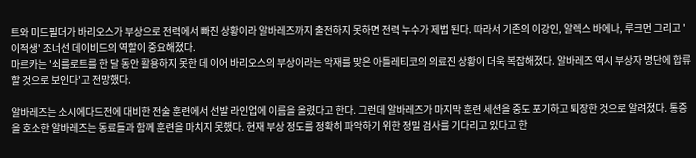트와 미드필더가 바리오스가 부상으로 전력에서 빠진 상황이라 알바레즈까지 출전하지 못하면 전력 누수가 제법 된다. 따라서 기존의 이강인, 알렉스 바에나, 루크먼 그리고 '이적생' 조너선 데이비드의 역할이 중요해졌다.
마르카는 '쇠를로트를 한 달 동안 활용하지 못한 데 이어 바리오스의 부상이라는 악재를 맞은 아틀레티코의 의료진 상황이 더욱 복잡해졌다. 알바레즈 역시 부상자 명단에 합류할 것으로 보인다'고 전망했다.

알바레즈는 소시에다드전에 대비한 전술 훈련에서 선발 라인업에 이름을 올렸다고 한다. 그런데 알바레즈가 마지막 훈련 세션을 중도 포기하고 퇴장한 것으로 알려졌다. 통증을 호소한 알바레즈는 동료들과 함께 훈련을 마치지 못했다. 현재 부상 정도를 정확히 파악하기 위한 정밀 검사를 기다리고 있다고 한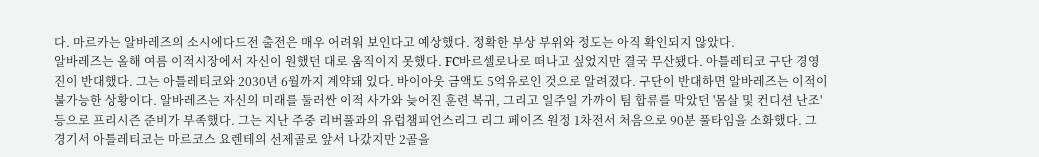다. 마르카는 알바레즈의 소시에다드전 출전은 매우 어려워 보인다고 예상했다. 정확한 부상 부위와 정도는 아직 확인되지 않았다.
알바레즈는 올해 여름 이적시장에서 자신이 원했던 대로 움직이지 못했다. FC바르셀로나로 떠나고 싶었지만 결국 무산됐다. 아틀레티코 구단 경영진이 반대했다. 그는 아틀레티코와 2030년 6월까지 계약돼 있다. 바이아웃 금액도 5억유로인 것으로 알려졌다. 구단이 반대하면 알바레즈는 이적이 불가능한 상황이다. 알바레즈는 자신의 미래를 둘러싼 이적 사가와 늦어진 훈련 복귀, 그리고 일주일 가까이 팀 합류를 막았던 '몸살 및 컨디션 난조' 등으로 프리시즌 준비가 부족했다. 그는 지난 주중 리버풀과의 유럽챔피언스리그 리그 페이즈 원정 1차전서 처음으로 90분 풀타임을 소화했다. 그 경기서 아틀레티코는 마르코스 요렌테의 선제골로 앞서 나갔지만 2골을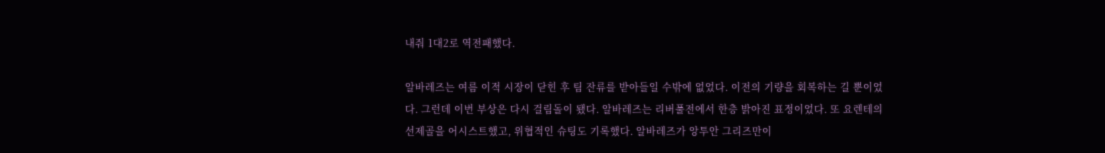내줘 1대2로 역전패했다.

알바레즈는 여름 이적 시장이 닫힌 후 팀 잔류를 받아들일 수밖에 없었다. 이전의 기량을 회복하는 길 뿐이었다. 그런데 이번 부상은 다시 걸림돌이 됐다. 알바레즈는 리버풀전에서 한층 밝아진 표정이었다. 또 요렌테의 선제골을 어시스트했고, 위협적인 슈팅도 기록했다. 알바레즈가 앙투안 그리즈만이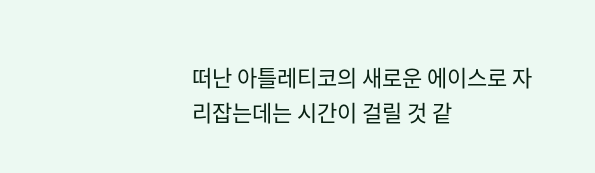떠난 아틀레티코의 새로운 에이스로 자리잡는데는 시간이 걸릴 것 같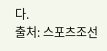다.
출처: 스포츠조선